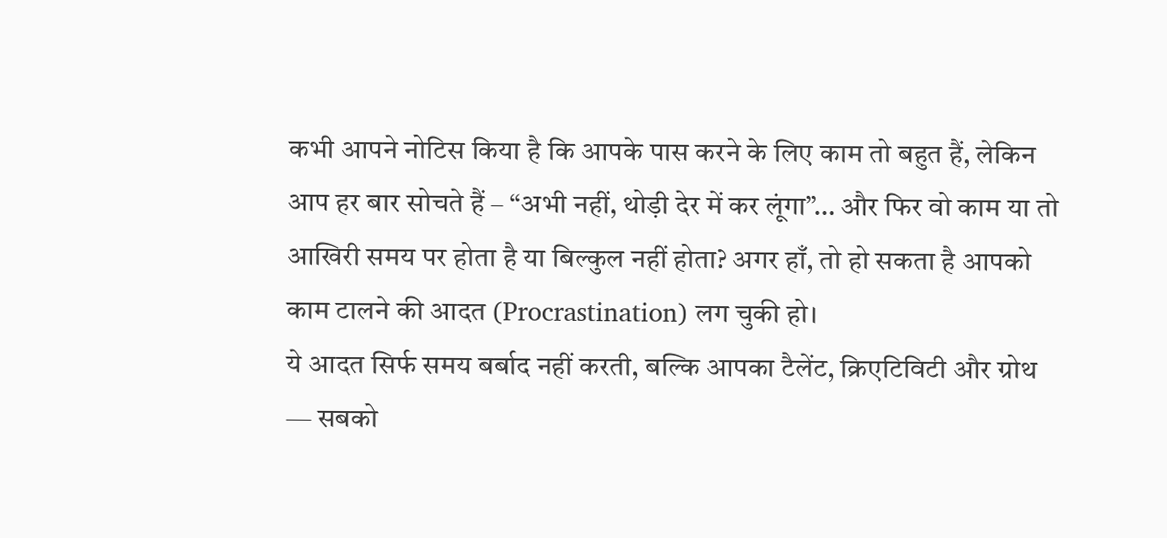कभी आपने नोटिस किया है कि आपके पास करने के लिए काम तो बहुत हैं, लेकिन आप हर बार सोचते हैं – “अभी नहीं, थोड़ी देर में कर लूंगा”… और फिर वो काम या तो आखिरी समय पर होता है या बिल्कुल नहीं होता? अगर हाँ, तो हो सकता है आपको काम टालने की आदत (Procrastination) लग चुकी हो।
ये आदत सिर्फ समय बर्बाद नहीं करती, बल्कि आपका टैलेंट, क्रिएटिविटी और ग्रोथ — सबको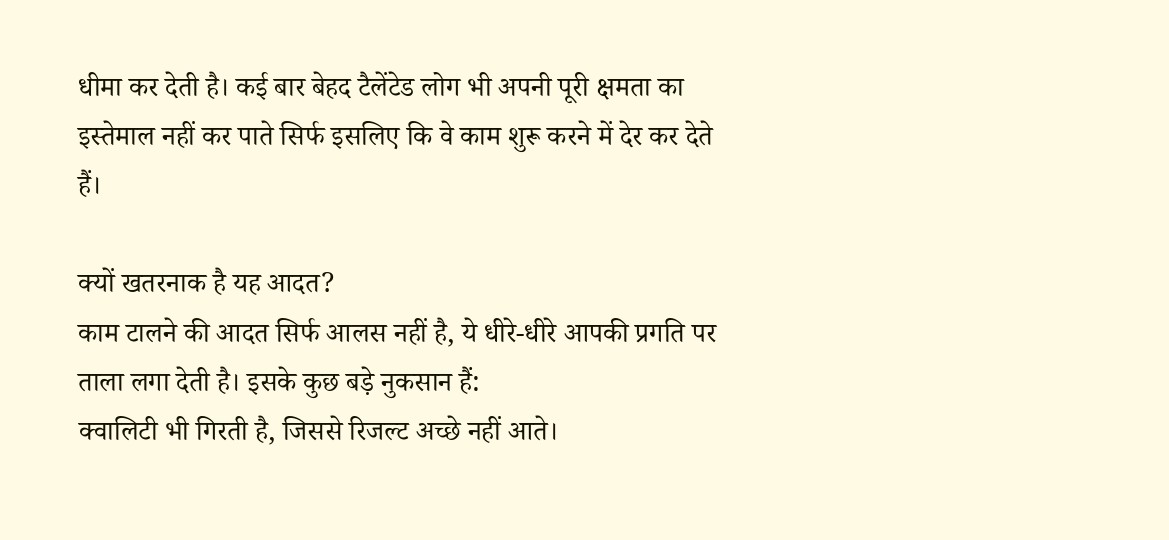धीमा कर देती है। कई बार बेहद टैलेंटेड लोग भी अपनी पूरी क्षमता का इस्तेमाल नहीं कर पाते सिर्फ इसलिए कि वे काम शुरू करने में देर कर देते हैं।

क्यों खतरनाक है यह आदत?
काम टालने की आदत सिर्फ आलस नहीं है, ये धीरे-धीरे आपकी प्रगति पर ताला लगा देती है। इसके कुछ बड़े नुकसान हैं:
क्वालिटी भी गिरती है, जिससे रिजल्ट अच्छे नहीं आते।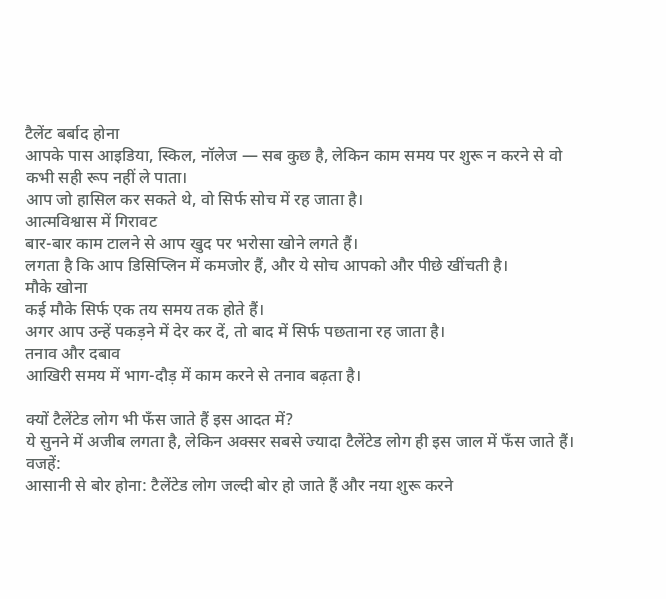टैलेंट बर्बाद होना
आपके पास आइडिया, स्किल, नॉलेज — सब कुछ है, लेकिन काम समय पर शुरू न करने से वो कभी सही रूप नहीं ले पाता।
आप जो हासिल कर सकते थे, वो सिर्फ सोच में रह जाता है।
आत्मविश्वास में गिरावट
बार-बार काम टालने से आप खुद पर भरोसा खोने लगते हैं।
लगता है कि आप डिसिप्लिन में कमजोर हैं, और ये सोच आपको और पीछे खींचती है।
मौके खोना
कई मौके सिर्फ एक तय समय तक होते हैं।
अगर आप उन्हें पकड़ने में देर कर दें, तो बाद में सिर्फ पछताना रह जाता है।
तनाव और दबाव
आखिरी समय में भाग-दौड़ में काम करने से तनाव बढ़ता है।

क्यों टैलेंटेड लोग भी फँस जाते हैं इस आदत में?
ये सुनने में अजीब लगता है, लेकिन अक्सर सबसे ज्यादा टैलेंटेड लोग ही इस जाल में फँस जाते हैं। वजहें:
आसानी से बोर होना: टैलेंटेड लोग जल्दी बोर हो जाते हैं और नया शुरू करने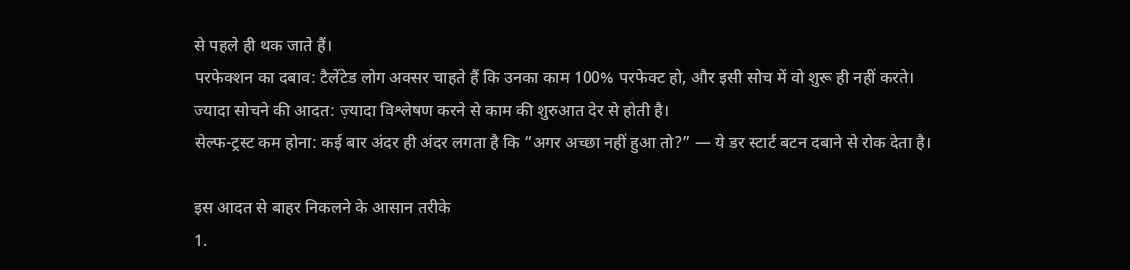से पहले ही थक जाते हैं।
परफेक्शन का दबाव: टैलेंटेड लोग अक्सर चाहते हैं कि उनका काम 100% परफेक्ट हो, और इसी सोच में वो शुरू ही नहीं करते।
ज्यादा सोचने की आदत: ज़्यादा विश्लेषण करने से काम की शुरुआत देर से होती है।
सेल्फ-ट्रस्ट कम होना: कई बार अंदर ही अंदर लगता है कि “अगर अच्छा नहीं हुआ तो?” — ये डर स्टार्ट बटन दबाने से रोक देता है।

इस आदत से बाहर निकलने के आसान तरीके
1.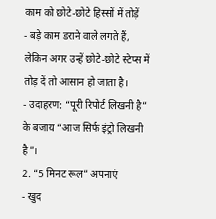काम को छोटे-छोटे हिस्सों में तोड़ें
- बड़े काम डराने वाले लगते हैं, लेकिन अगर उन्हें छोटे-छोटे स्टेप्स में तोड़ दें तो आसान हो जाता है।
- उदाहरण: “पूरी रिपोर्ट लिखनी है” के बजाय “आज सिर्फ इंट्रो लिखनी है”।
2. “5 मिनट रूल” अपनाएं
- खुद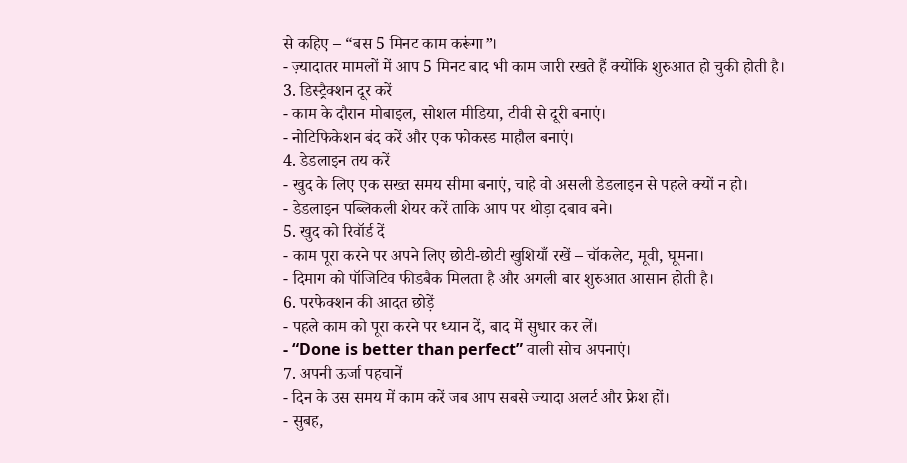से कहिए – “बस 5 मिनट काम करूंगा”।
- ज़्यादातर मामलों में आप 5 मिनट बाद भी काम जारी रखते हैं क्योंकि शुरुआत हो चुकी होती है।
3. डिस्ट्रैक्शन दूर करें
- काम के दौरान मोबाइल, सोशल मीडिया, टीवी से दूरी बनाएं।
- नोटिफिकेशन बंद करें और एक फोकस्ड माहौल बनाएं।
4. डेडलाइन तय करें
- खुद के लिए एक सख्त समय सीमा बनाएं, चाहे वो असली डेडलाइन से पहले क्यों न हो।
- डेडलाइन पब्लिकली शेयर करें ताकि आप पर थोड़ा दबाव बने।
5. खुद को रिवॉर्ड दें
- काम पूरा करने पर अपने लिए छोटी-छोटी खुशियाँ रखें – चॉकलेट, मूवी, घूमना।
- दिमाग को पॉजिटिव फीडबैक मिलता है और अगली बार शुरुआत आसान होती है।
6. परफेक्शन की आदत छोड़ें
- पहले काम को पूरा करने पर ध्यान दें, बाद में सुधार कर लें।
- “Done is better than perfect” वाली सोच अपनाएं।
7. अपनी ऊर्जा पहचानें
- दिन के उस समय में काम करें जब आप सबसे ज्यादा अलर्ट और फ्रेश हों।
- सुबह,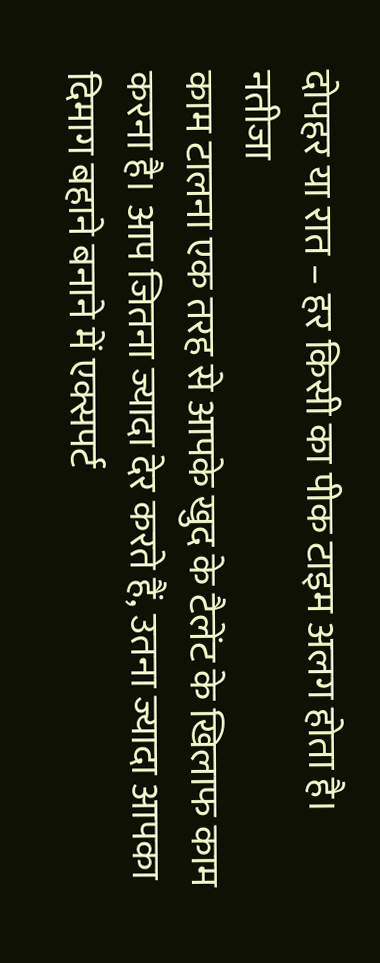दोपहर या रात – हर किसी का पीक टाइम अलग होता है।
नतीजा
काम टालना एक तरह से आपके खुद के टैलेंट के खिलाफ काम करना है। आप जितना ज्यादा देर करते हैं, उतना ज्यादा आपका दिमाग बहाने बनाने में एक्सपर्ट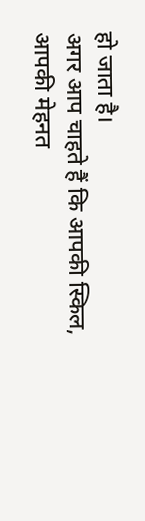हो जाता है।
अगर आप चाहते हैं कि आपकी स्किल, आपकी मेहनत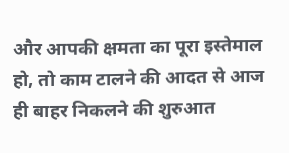और आपकी क्षमता का पूरा इस्तेमाल हो, तो काम टालने की आदत से आज ही बाहर निकलने की शुरुआत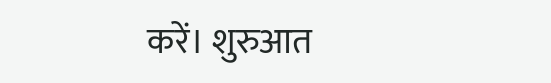करें। शुरुआत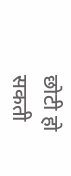छोटी हो सकती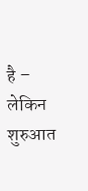है – लेकिन शुरुआत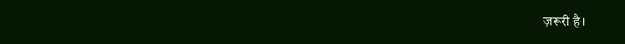ज़रूरी है।